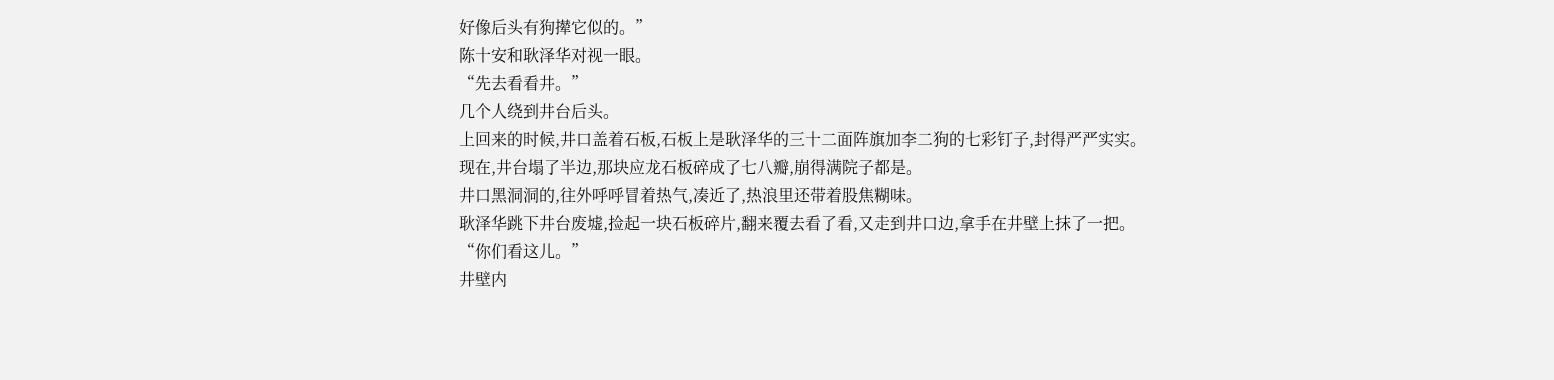好像后头有狗撵它似的。”
陈十安和耿泽华对视一眼。
“先去看看井。”
几个人绕到井台后头。
上回来的时候,井口盖着石板,石板上是耿泽华的三十二面阵旗加李二狗的七彩钉子,封得严严实实。
现在,井台塌了半边,那块应龙石板碎成了七八瓣,崩得满院子都是。
井口黑洞洞的,往外呼呼冒着热气,凑近了,热浪里还带着股焦糊味。
耿泽华跳下井台废墟,捡起一块石板碎片,翻来覆去看了看,又走到井口边,拿手在井壁上抹了一把。
“你们看这儿。”
井壁内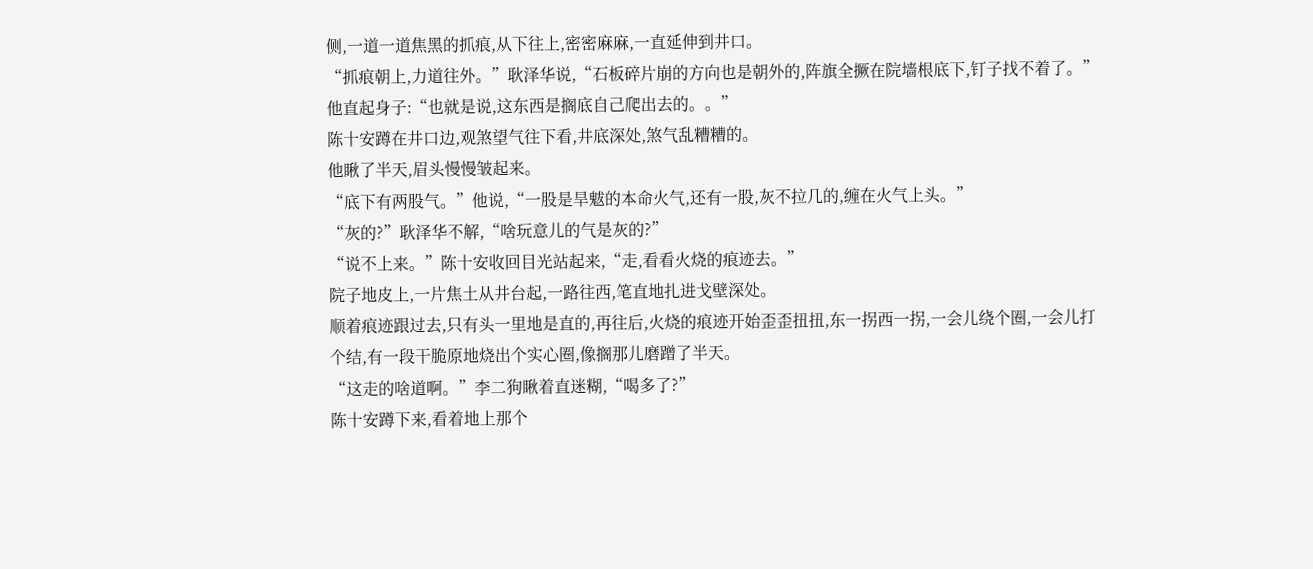侧,一道一道焦黑的抓痕,从下往上,密密麻麻,一直延伸到井口。
“抓痕朝上,力道往外。”耿泽华说,“石板碎片崩的方向也是朝外的,阵旗全撅在院墙根底下,钉子找不着了。”
他直起身子:“也就是说,这东西是搁底自己爬出去的。。”
陈十安蹲在井口边,观煞望气往下看,井底深处,煞气乱糟糟的。
他瞅了半天,眉头慢慢皱起来。
“底下有两股气。”他说,“一股是旱魃的本命火气,还有一股,灰不拉几的,缠在火气上头。”
“灰的?”耿泽华不解,“啥玩意儿的气是灰的?”
“说不上来。”陈十安收回目光站起来,“走,看看火烧的痕迹去。”
院子地皮上,一片焦土从井台起,一路往西,笔直地扎进戈壁深处。
顺着痕迹跟过去,只有头一里地是直的,再往后,火烧的痕迹开始歪歪扭扭,东一拐西一拐,一会儿绕个圈,一会儿打个结,有一段干脆原地烧出个实心圈,像搁那儿磨蹭了半天。
“这走的啥道啊。”李二狗瞅着直迷糊,“喝多了?”
陈十安蹲下来,看着地上那个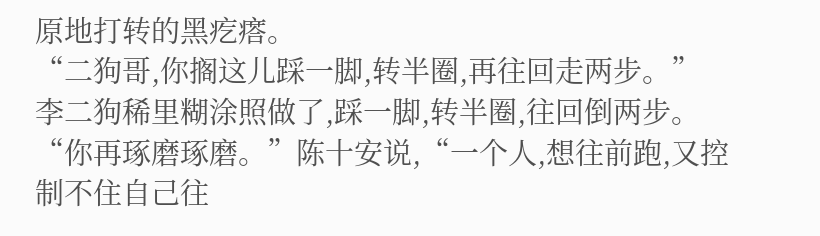原地打转的黑疙瘩。
“二狗哥,你搁这儿踩一脚,转半圈,再往回走两步。”
李二狗稀里糊涂照做了,踩一脚,转半圈,往回倒两步。
“你再琢磨琢磨。”陈十安说,“一个人,想往前跑,又控制不住自己往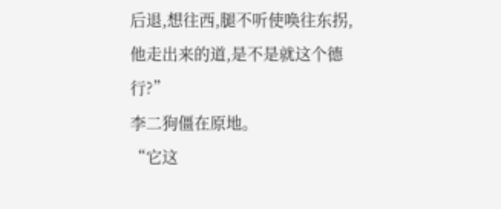后退,想往西,腿不听使唤往东拐,他走出来的道,是不是就这个德行?”
李二狗僵在原地。
“它这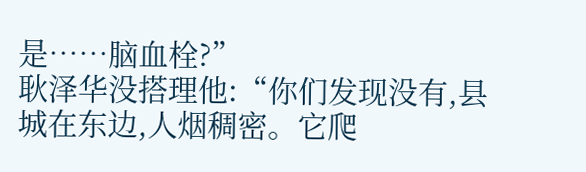是……脑血栓?”
耿泽华没搭理他:“你们发现没有,县城在东边,人烟稠密。它爬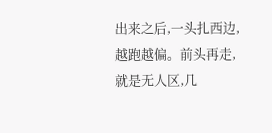出来之后,一头扎西边,越跑越偏。前头再走,就是无人区,几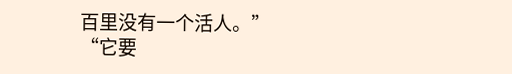百里没有一个活人。”
“它要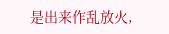是出来作乱放火,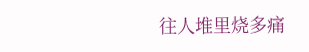往人堆里烧多痛